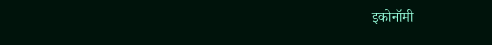इकोनॉमी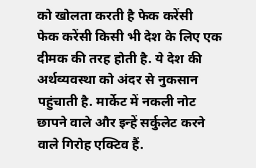को खोलता करती है फेक करेंसी
फेक करेंसी किसी भी देश के लिए एक दीमक की तरह होती है. ये देश की अर्थव्यवस्था को अंदर से नुकसान पहुंचाती है. मार्केट में नकली नोट छापने वाले और इन्हें सर्कुलेट करने वाले गिरोह एक्टिव हैं.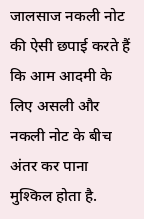जालसाज नकली नोट की ऐसी छपाई करते हैं कि आम आदमी के लिए असली और नकली नोट के बीच अंतर कर पाना मुश्किल होता है.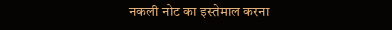नकली नोट का इस्तेमाल करना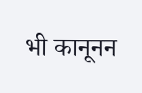भी कानूनन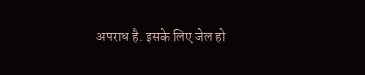अपराध है. इसके लिए जेल हो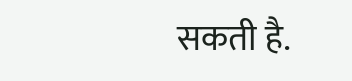सकती है.